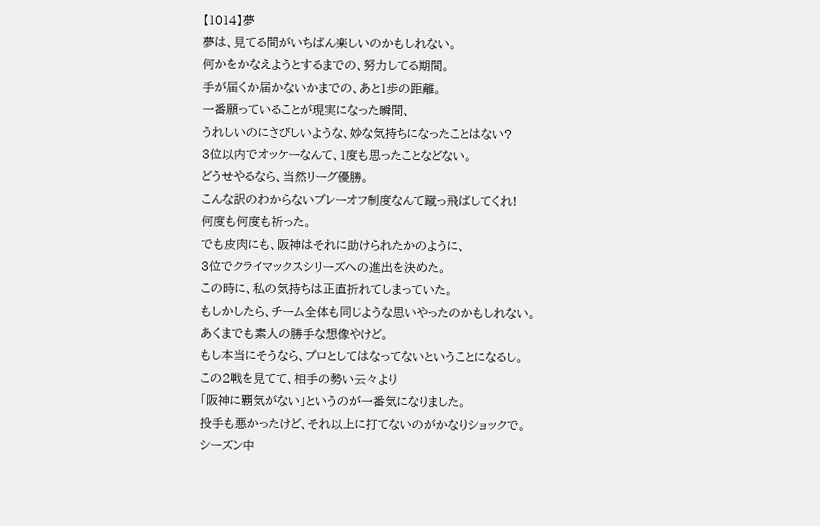【1014】夢
夢は、見てる間がいちばん楽しいのかもしれない。
何かをかなえようとするまでの、努力してる期間。
手が届くか届かないかまでの、あと1歩の距離。
一番願っていることが現実になった瞬間、
うれしいのにさびしいような、妙な気持ちになったことはない?
3位以内でオッケーなんて、1度も思ったことなどない。
どうせやるなら、当然リーグ優勝。
こんな訳のわからないプレーオフ制度なんて蹴っ飛ばしてくれ!
何度も何度も祈った。
でも皮肉にも、阪神はそれに助けられたかのように、
3位でクライマックスシリーズへの進出を決めた。
この時に、私の気持ちは正直折れてしまっていた。
もしかしたら、チーム全体も同じような思いやったのかもしれない。
あくまでも素人の勝手な想像やけど。
もし本当にそうなら、プロとしてはなってないということになるし。
この2戦を見てて、相手の勢い云々より
「阪神に覇気がない」というのが一番気になりました。
投手も悪かったけど、それ以上に打てないのがかなりショックで。
シーズン中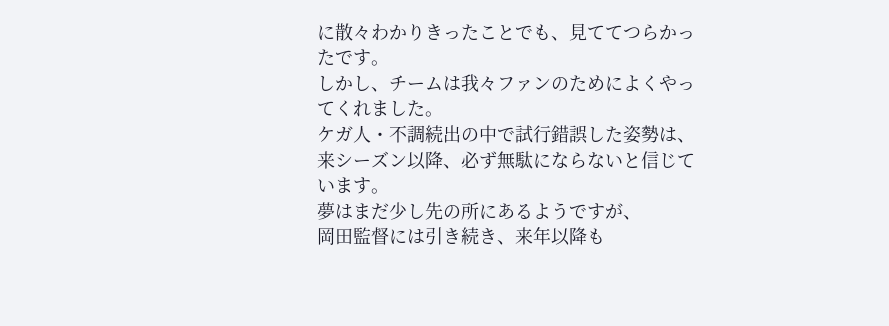に散々わかりきったことでも、見ててつらかったです。
しかし、チームは我々ファンのためによくやってくれました。
ケガ人・不調続出の中で試行錯誤した姿勢は、
来シーズン以降、必ず無駄にならないと信じています。
夢はまだ少し先の所にあるようですが、
岡田監督には引き続き、来年以降も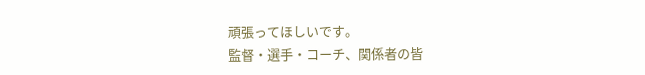頑張ってほしいです。
監督・選手・コーチ、関係者の皆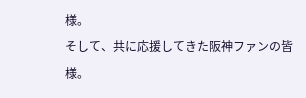様。
そして、共に応援してきた阪神ファンの皆様。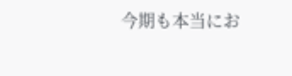今期も本当にお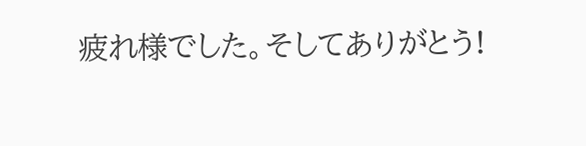疲れ様でした。そしてありがとう!